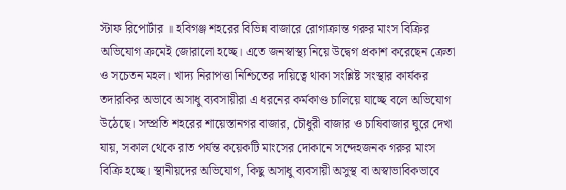স্টাফ রিপোর্টার ॥ হবিগঞ্জ শহরের বিভিন্ন বাজারে রোগাক্রান্ত গরুর মাংস বিক্রির অভিযোগ ক্রমেই জোরালো হচ্ছে। এতে জনস্বাস্থ্য নিয়ে উদ্বেগ প্রকাশ করেছেন ক্রেতা ও সচেতন মহল। খাদ্য নিরাপত্তা নিশ্চিতের দায়িত্বে থাকা সংশ্লিষ্ট সংস্থার কার্যকর তদারকির অভাবে অসাধু ব্যবসায়ীরা এ ধরনের কর্মকাণ্ড চালিয়ে যাচ্ছে বলে অভিযোগ উঠেছে। সম্প্রতি শহরের শায়েস্তানগর বাজার, চৌধুরী বাজার ও চাষিবাজার ঘুরে দেখা যায়, সকাল থেকে রাত পর্যন্ত কয়েকটি মাংসের দোকানে সন্দেহজনক গরুর মাংস বিক্রি হচ্ছে। স্থানীয়দের অভিযোগ, কিছু অসাধু ব্যবসায়ী অসুস্থ বা অস্বাভাবিকভাবে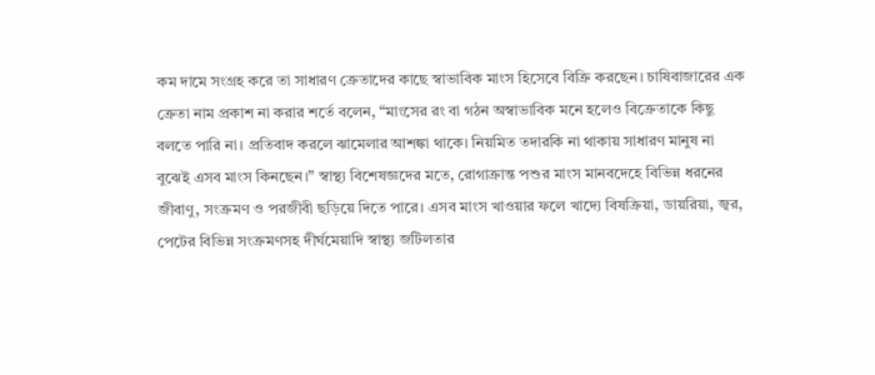কম দামে সংগ্রহ করে তা সাধারণ ক্রেতাদের কাছে স্বাভাবিক মাংস হিসেবে বিক্রি করছেন। চাষিবাজারের এক ক্রেতা নাম প্রকাশ না করার শর্তে বলেন, “মাংসের রং বা গঠন অস্বাভাবিক মনে হলেও বিক্রেতাকে কিছু বলতে পারি না। প্রতিবাদ করলে ঝামেলার আশঙ্কা থাকে। নিয়মিত তদারকি না থাকায় সাধারণ মানুষ না বুঝেই এসব মাংস কিনছেন।” স্বাস্থ্য বিশেষজ্ঞদের মতে, রোগাক্রান্ত পশুর মাংস মানবদেহে বিভিন্ন ধরনের জীবাণু, সংক্রমণ ও পরজীবী ছড়িয়ে দিতে পারে। এসব মাংস খাওয়ার ফলে খাদ্যে বিষক্রিয়া, ডায়রিয়া, জ্বর, পেটের বিভিন্ন সংক্রমণসহ দীর্ঘমেয়াদি স্বাস্থ্য জটিলতার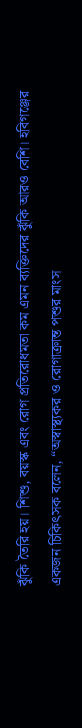ঝুঁকি তৈরি হয়। শিশু, বয়স্ক এবং রোগ প্রতিরোধমতা কম এমন ব্যক্তিদের ঝুঁকি আরও বেশি। হবিগঞ্জের একজন চিকিৎসক বলেন, “অস্বাস্থ্যকর ও রোগাক্রান্ত পশুর মাংস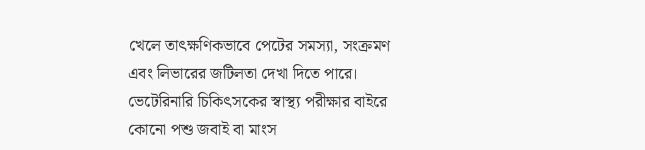খেলে তাৎক্ষণিকভাবে পেটের সমস্যা, সংক্রমণ এবং লিভারের জটিলতা দেখা দিতে পারে। ভেটেরিনারি চিকিৎসকের স্বাস্থ্য পরীক্ষার বাইরে কোনো পশু জবাই বা মাংস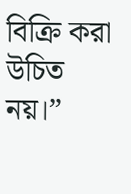বিক্রি করা উচিত নয়।”